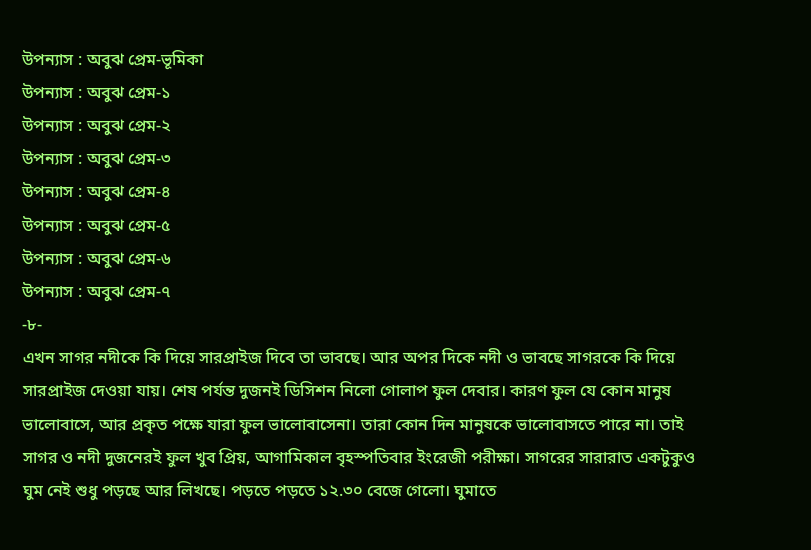উপন্যাস : অবুঝ প্রেম-ভূমিকা
উপন্যাস : অবুঝ প্রেম-১
উপন্যাস : অবুঝ প্রেম-২
উপন্যাস : অবুঝ প্রেম-৩
উপন্যাস : অবুঝ প্রেম-৪
উপন্যাস : অবুঝ প্রেম-৫
উপন্যাস : অবুঝ প্রেম-৬
উপন্যাস : অবুঝ প্রেম-৭
-৮-
এখন সাগর নদীকে কি দিয়ে সারপ্রাইজ দিবে তা ভাবছে। আর অপর দিকে নদী ও ভাবছে সাগরকে কি দিয়ে সারপ্রাইজ দেওয়া যায়। শেষ পর্যন্ত দুজনই ডিসিশন নিলো গোলাপ ফুল দেবার। কারণ ফুল যে কোন মানুষ ভালোবাসে, আর প্রকৃত পক্ষে যারা ফুল ভালোবাসেনা। তারা কোন দিন মানুষকে ভালোবাসতে পারে না। তাই সাগর ও নদী দুজনেরই ফুল খুব প্রিয়, আগামিকাল বৃহস্পতিবার ইংরেজী পরীক্ষা। সাগরের সারারাত একটুকুও ঘুম নেই শুধু পড়ছে আর লিখছে। পড়তে পড়তে ১২.৩০ বেজে গেলো। ঘুমাতে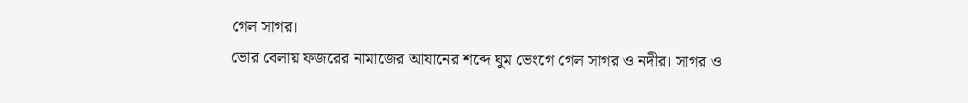গেল সাগর।
ভোর বেলায় ফজরের নামাজের আযানের শব্দে ঘুম ভেংগে গেল সাগর ও নদীর। সাগর ও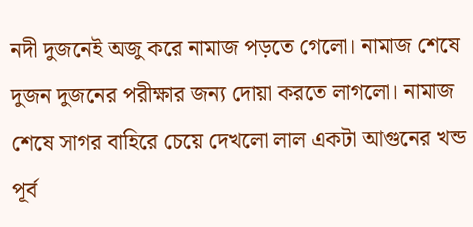নদী দুজনেই অজু করে নামাজ পড়তে গেলো। নামাজ শেষে দুজন দুজনের পরীক্ষার জন্য দোয়া করতে লাগলো। নামাজ শেষে সাগর বাহিরে চেয়ে দেখলো লাল একটা আগুনের খন্ড পূর্ব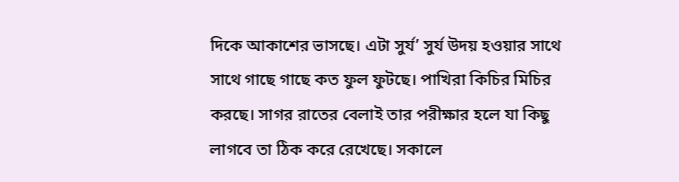দিকে আকাশের ভাসছে। এটা সুর্য’ সুর্য উদয় হওয়ার সাথে সাথে গাছে গাছে কত ফুল ফুটছে। পাখিরা কিচির মিচির করছে। সাগর রাতের বেলাই তার পরীক্ষার হলে যা কিছু লাগবে তা ঠিক করে রেখেছে। সকালে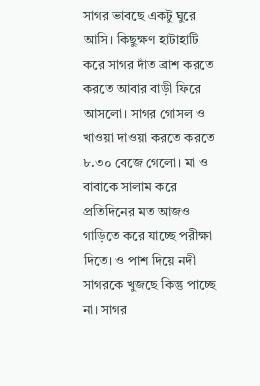সাগর ভাবছে একটু ঘুরে আসি। কিছুক্ষণ হাটাহাটি করে সাগর দাঁত ব্রাশ করতে করতে আবার বাড়ী ফিরে আসলো। সাগর গোসল ও খাওয়া দাওয়া করতে করতে ৮.৩০ বেজে গেলো। মা ও বাবাকে সালাম করে প্রতিদিনের মত আজও গাড়িতে করে যাচ্ছে পরীক্ষা দিতে। ও পাশ দিয়ে নদী সাগরকে খুজছে কিন্তু পাচ্ছে না। সাগর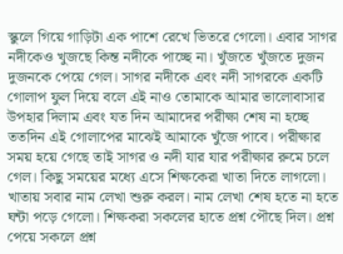স্কুলে গিয়ে গাড়িটা এক পাশে রেখে ভিতরে গেলো। এবার সাগর নদীকেও খুজছে কিন্ত নদীকে পাচ্ছে না। খুঁজতে খুঁজতে দুজন দুজনকে পেয়ে গেল। সাগর নদীকে এবং নদী সাগরকে একটি গোলাপ ফুল দিয়ে বলে এই নাও তোমাকে আমার ভালোবাসার উপহার দিলাম এবং যত দিন আমাদের পরীক্ষা শেষ না হচ্ছে ততদিন এই গোলাপের মাঝেই আমাকে খুঁজে পাবে। পরীক্ষার সময় হয়ে গেছে তাই সাগর ও নদী যার যার পরীক্ষার রুমে চলে গেল। কিছু সময়ের মধ্যে এসে শিক্ষকেরা খাতা দিতে লাগলো। খাতায় সবার নাম লেখা শুরু করল। নাম লেখা শেষ হতে না হতে ঘন্টা পড়ে গেলো। শিক্ষকরা সকলের হাতে প্রশ্ন পৌছে দিল। প্রশ্ন পেয়ে সকলে প্রশ্ন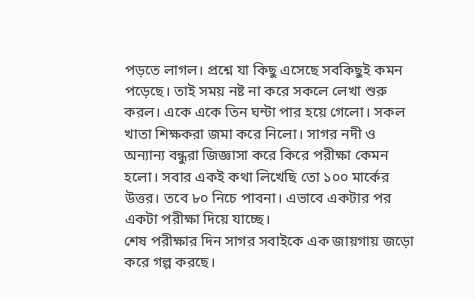পড়তে লাগল। প্রশ্নে যা কিছু এসেছে সবকিছুই কমন পড়েছে। তাই সময় নষ্ট না করে সকলে লেখা শুরু করল। একে একে তিন ঘন্টা পার হয়ে গেলো। সকল খাতা শিক্ষকরা জমা করে নিলো। সাগর নদী ও অন্যান্য বন্ধুরা জিজ্ঞাসা করে কিরে পরীক্ষা কেমন হলো। সবার একই কথা লিখেছি তো ১০০ মার্কের উত্তর। তবে ৮০ নিচে পাবনা। এভাবে একটার পর একটা পরীক্ষা দিয়ে যাচ্ছে।
শেষ পরীক্ষার দিন সাগর সবাইকে এক জায়গায় জড়ো করে গল্প করছে।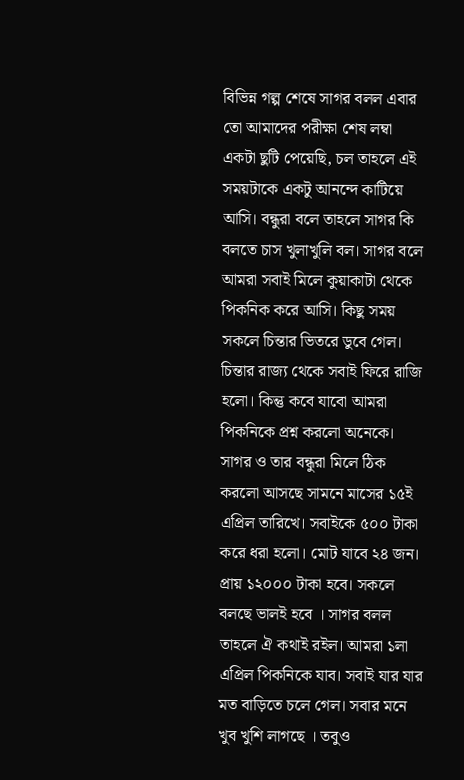বিভিন্ন গল্প শেষে সাগর বলল এবার তো আমাদের পরীক্ষা শেষ লম্বা একটা ছুটি পেয়েছি, চল তাহলে এই সময়টাকে একটু আনন্দে কাটিয়ে আসি। বন্ধুরা বলে তাহলে সাগর কি বলতে চাস খুলাখুলি বল। সাগর বলে আমরা সবাই মিলে কুয়াকাটা থেকে পিকনিক করে আসি। কিছু সময় সকলে চিন্তার ভিতরে ডুবে গেল। চিন্তার রাজ্য থেকে সবাই ফিরে রাজি হলো। কিন্তু কবে যাবো আমরা পিকনিকে প্রশ্ন করলো অনেকে। সাগর ও তার বন্ধুরা মিলে ঠিক করলো আসছে সামনে মাসের ১৫ই এপ্রিল তারিখে। সবাইকে ৫০০ টাকা করে ধরা হলো। মোট যাবে ২৪ জন। প্রায় ১২০০০ টাকা হবে। সকলে বলছে ভালই হবে । সাগর বলল তাহলে ঐ কথাই রইল। আমরা ১লা এপ্রিল পিকনিকে যাব। সবাই যার যার মত বাড়িতে চলে গেল। সবার মনে খুব খুশি লাগছে । তবুও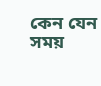কেন যেন সময়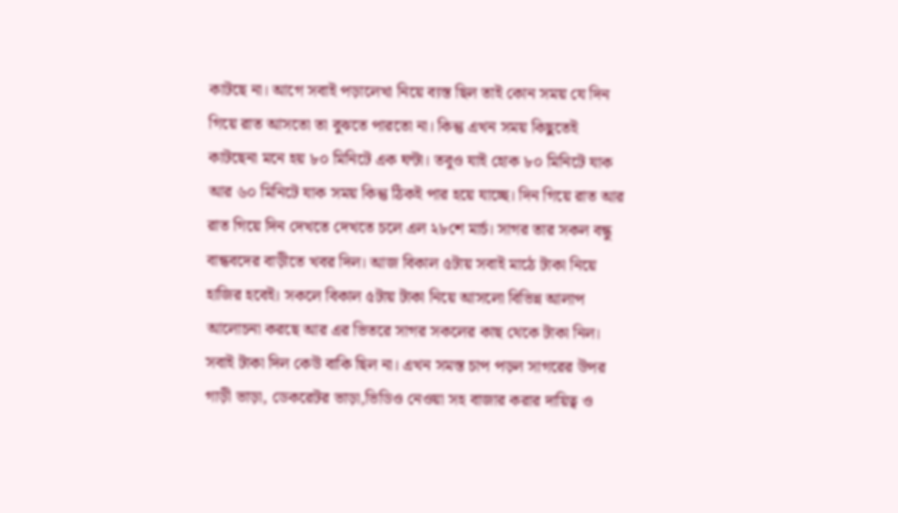কাটছে না। আগে সবাই পড়ালেখা নিয়ে ব্যস্ত ছিল তাই কোন সময় যে দিন গিয়ে রাত আসতো তা বুঝতে পারতো না। কিন্তু এখন সময় কিছুতেই কাটছেনা মনে হয় ৮০ মিনিটে এক ঘন্টা। তবুও যাই হোক ৮০ মিনিটে যাক আর ৬০ মিনিটে যাক সময় কিন্তু ঠিকই পার হয়ে যাচ্ছে। দিন গিয়ে রাত আর রাত গিয়ে দিন দেখতে দেখতে চলে এল ২৮শে মার্চ। সাগর তার সকল বন্ধু বান্ধবদের বাড়ীতে খবর দিল। আজ বিকাল ৫টায় সবাই মাঠে টাকা নিয়ে হাজির হবেই। সকলে বিকাল ৫টায় টাকা নিয়ে আসলো বিভিন্ন আলাপ আলোচনা করছে আর এর ভিতরে সাগর সকলের কাছ থেকে টাকা নিল। সবাই টাকা দিল কেউ বাকি ছিল না। এখন সমস্ত চাপ পড়ল সাগরের উপর গাড়ী ভাড়া, ডেকরেটর ভাড়া,ভিডিও নেওয়া সহ বাজার করার দায়িত্ব ও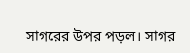সাগরের উপর পড়ল। সাগর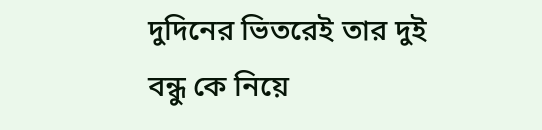দুদিনের ভিতরেই তার দুই বন্ধু কে নিয়ে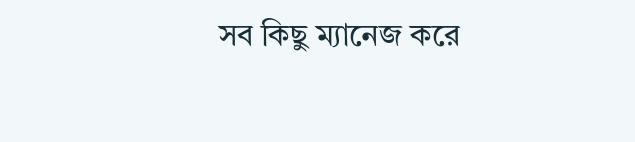সব কিছু ম্যানেজ করে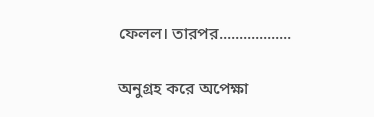ফেলল। তারপর..................

অনুগ্রহ করে অপেক্ষা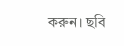করুন। ছবি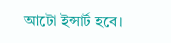আটো ইন্সার্ট হবে।